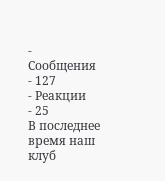- Сообщения
- 127
- Реакции
- 25
В последнее время наш клуб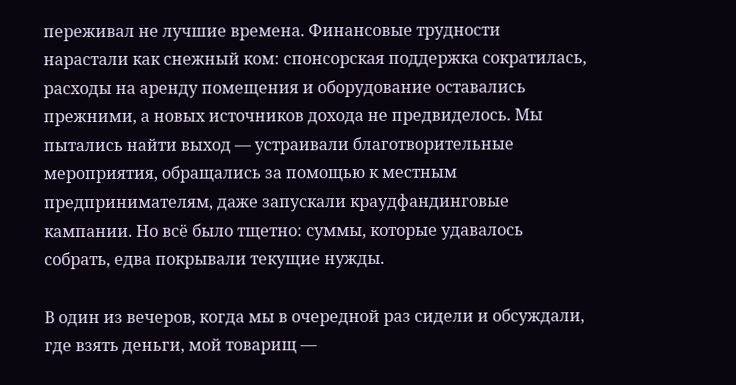переживал не лучшие времена. Финансовые трудности нарастали как снежный ком: спонсорская поддержка сократилась, расходы на аренду помещения и оборудование оставались прежними, а новых источников дохода не предвиделось. Мы пытались найти выход — устраивали благотворительные мероприятия, обращались за помощью к местным предпринимателям, даже запускали краудфандинговые кампании. Но всё было тщетно: суммы, которые удавалось собрать, едва покрывали текущие нужды.

В один из вечеров, когда мы в очередной раз сидели и обсуждали, где взять деньги, мой товарищ —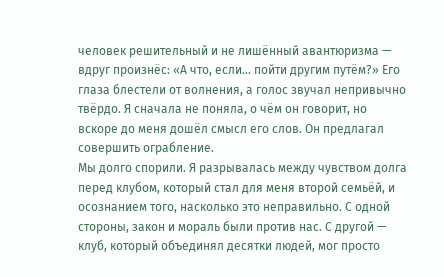человек решительный и не лишённый авантюризма — вдруг произнёс: «А что, если… пойти другим путём?» Его глаза блестели от волнения, а голос звучал непривычно твёрдо. Я сначала не поняла, о чём он говорит, но вскоре до меня дошёл смысл его слов. Он предлагал совершить ограбление.
Мы долго спорили. Я разрывалась между чувством долга перед клубом, который стал для меня второй семьёй, и осознанием того, насколько это неправильно. С одной стороны, закон и мораль были против нас. С другой — клуб, который объединял десятки людей, мог просто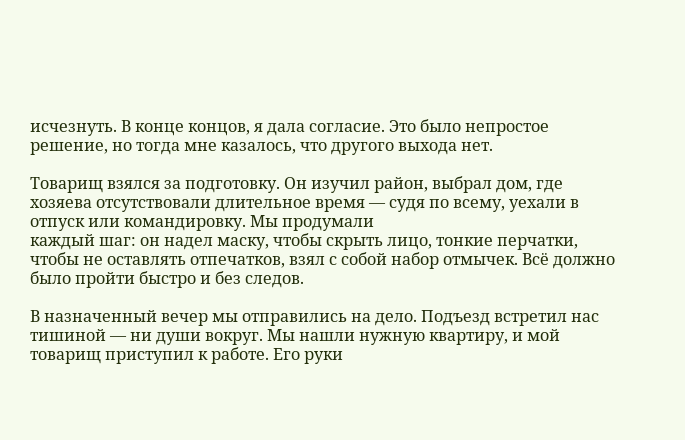исчезнуть. В конце концов, я дала согласие. Это было непростое решение, но тогда мне казалось, что другого выхода нет.

Товарищ взялся за подготовку. Он изучил район, выбрал дом, где хозяева отсутствовали длительное время — судя по всему, уехали в отпуск или командировку. Мы продумали
каждый шаг: он надел маску, чтобы скрыть лицо, тонкие перчатки, чтобы не оставлять отпечатков, взял с собой набор отмычек. Всё должно было пройти быстро и без следов.

В назначенный вечер мы отправились на дело. Подъезд встретил нас тишиной — ни души вокруг. Мы нашли нужную квартиру, и мой товарищ приступил к работе. Его руки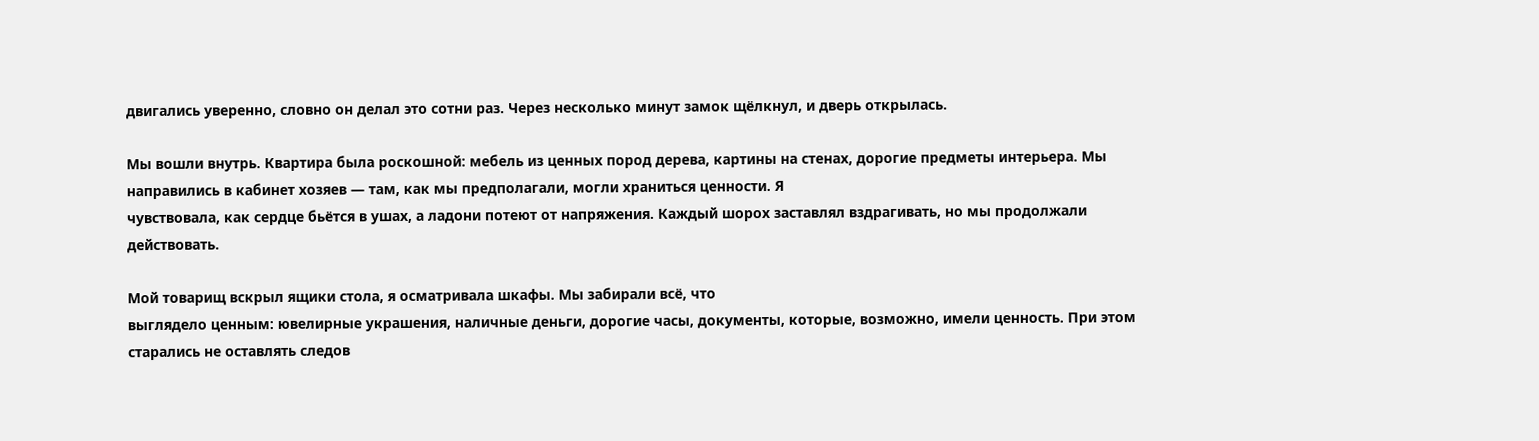двигались уверенно, словно он делал это сотни раз. Через несколько минут замок щёлкнул, и дверь открылась.

Мы вошли внутрь. Квартира была роскошной: мебель из ценных пород дерева, картины на стенах, дорогие предметы интерьера. Мы направились в кабинет хозяев — там, как мы предполагали, могли храниться ценности. Я
чувствовала, как сердце бьётся в ушах, а ладони потеют от напряжения. Каждый шорох заставлял вздрагивать, но мы продолжали действовать.

Мой товарищ вскрыл ящики стола, я осматривала шкафы. Мы забирали всё, что
выглядело ценным: ювелирные украшения, наличные деньги, дорогие часы, документы, которые, возможно, имели ценность. При этом старались не оставлять следов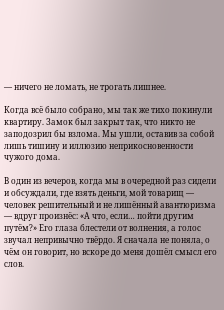— ничего не ломать, не трогать лишнее.

Когда всё было собрано, мы так же тихо покинули квартиру. Замок был закрыт так, что никто не заподозрил бы взлома. Мы ушли, оставив за собой лишь тишину и иллюзию неприкосновенности чужого дома.

В один из вечеров, когда мы в очередной раз сидели и обсуждали, где взять деньги, мой товарищ — человек решительный и не лишённый авантюризма — вдруг произнёс: «А что, если… пойти другим путём?» Его глаза блестели от волнения, а голос звучал непривычно твёрдо. Я сначала не поняла, о чём он говорит, но вскоре до меня дошёл смысл его слов.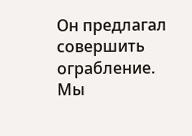Он предлагал совершить ограбление.
Мы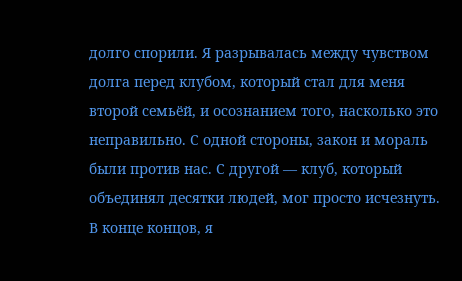долго спорили. Я разрывалась между чувством долга перед клубом, который стал для меня второй семьёй, и осознанием того, насколько это неправильно. С одной стороны, закон и мораль были против нас. С другой — клуб, который объединял десятки людей, мог просто исчезнуть. В конце концов, я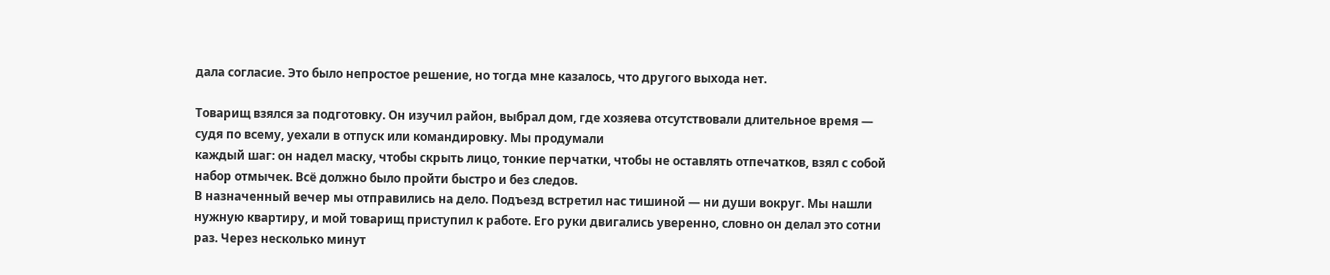дала согласие. Это было непростое решение, но тогда мне казалось, что другого выхода нет.

Товарищ взялся за подготовку. Он изучил район, выбрал дом, где хозяева отсутствовали длительное время — судя по всему, уехали в отпуск или командировку. Мы продумали
каждый шаг: он надел маску, чтобы скрыть лицо, тонкие перчатки, чтобы не оставлять отпечатков, взял с собой набор отмычек. Всё должно было пройти быстро и без следов.
В назначенный вечер мы отправились на дело. Подъезд встретил нас тишиной — ни души вокруг. Мы нашли нужную квартиру, и мой товарищ приступил к работе. Его руки двигались уверенно, словно он делал это сотни раз. Через несколько минут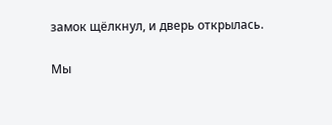замок щёлкнул, и дверь открылась.

Мы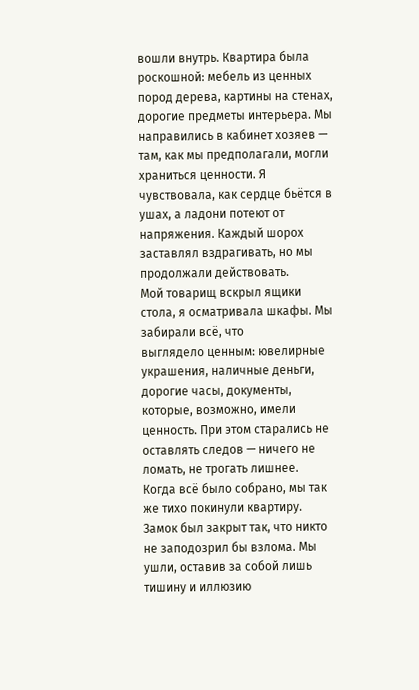вошли внутрь. Квартира была роскошной: мебель из ценных пород дерева, картины на стенах, дорогие предметы интерьера. Мы направились в кабинет хозяев — там, как мы предполагали, могли храниться ценности. Я
чувствовала, как сердце бьётся в ушах, а ладони потеют от напряжения. Каждый шорох заставлял вздрагивать, но мы продолжали действовать.
Мой товарищ вскрыл ящики стола, я осматривала шкафы. Мы забирали всё, что
выглядело ценным: ювелирные украшения, наличные деньги, дорогие часы, документы, которые, возможно, имели ценность. При этом старались не оставлять следов — ничего не ломать, не трогать лишнее.
Когда всё было собрано, мы так же тихо покинули квартиру. Замок был закрыт так, что никто не заподозрил бы взлома. Мы ушли, оставив за собой лишь тишину и иллюзию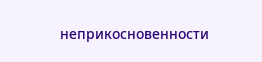неприкосновенности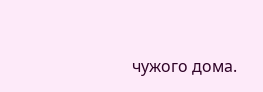чужого дома.